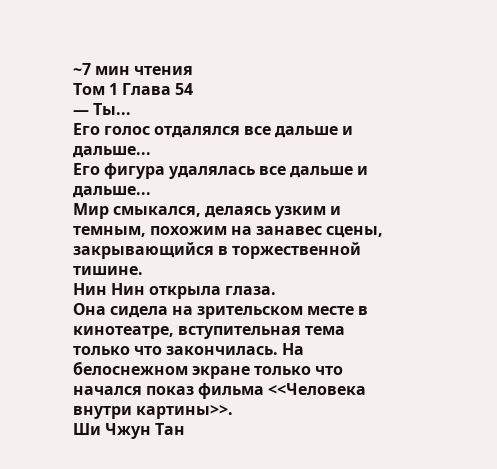~7 мин чтения
Том 1 Глава 54
— Ты...
Его голос отдалялся все дальше и дальше...
Его фигура удалялась все дальше и дальше...
Мир смыкался, делаясь узким и темным, похожим на занавес сцены, закрывающийся в торжественной тишине.
Нин Нин открыла глаза.
Она сидела на зрительском месте в кинотеатре, вступительная тема только что закончилась. На белоснежном экране только что начался показ фильма <<Человека внутри картины>>.
Ши Чжун Тан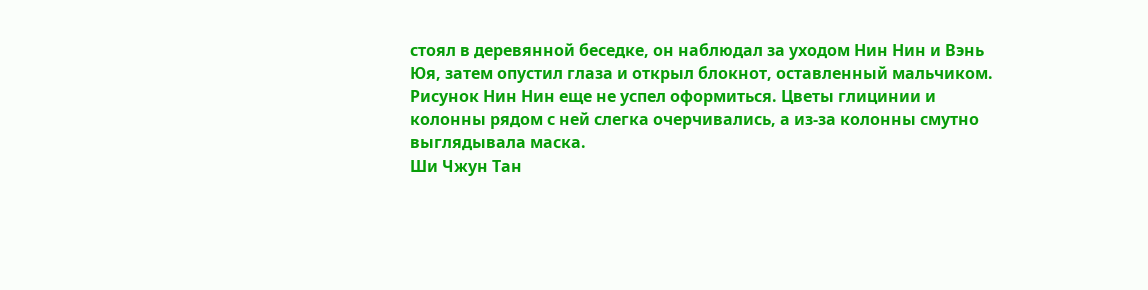стоял в деревянной беседке, он наблюдал за уходом Нин Нин и Вэнь Юя, затем опустил глаза и открыл блокнот, оставленный мальчиком.
Рисунок Нин Нин еще не успел оформиться. Цветы глицинии и колонны рядом с ней слегка очерчивались, а из-за колонны смутно выглядывала маска.
Ши Чжун Тан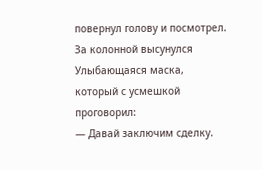повернул голову и посмотрел. За колонной высунулся Улыбающаяся маска, который с усмешкой проговорил:
— Давай заключим сделку.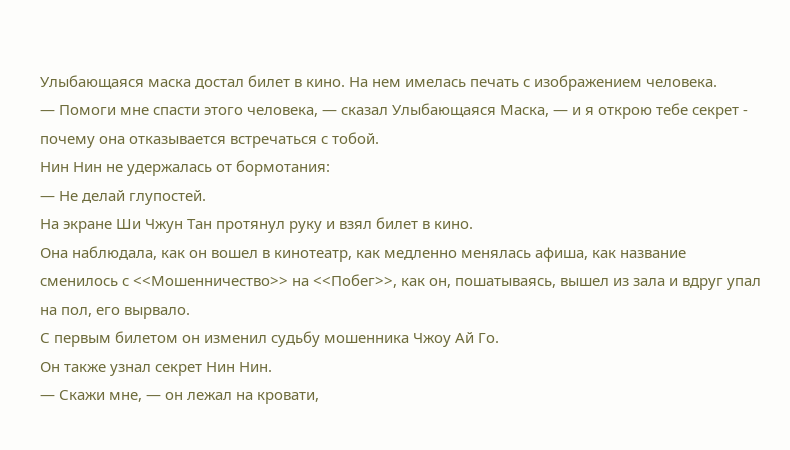Улыбающаяся маска достал билет в кино. На нем имелась печать с изображением человека.
— Помоги мне спасти этого человека, — сказал Улыбающаяся Маска, — и я открою тебе секрет - почему она отказывается встречаться с тобой.
Нин Нин не удержалась от бормотания:
— Не делай глупостей.
На экране Ши Чжун Тан протянул руку и взял билет в кино.
Она наблюдала, как он вошел в кинотеатр, как медленно менялась афиша, как название сменилось с <<Мошенничество>> на <<Побег>>, как он, пошатываясь, вышел из зала и вдруг упал на пол, его вырвало.
С первым билетом он изменил судьбу мошенника Чжоу Ай Го.
Он также узнал секрет Нин Нин.
— Скажи мне, — он лежал на кровати,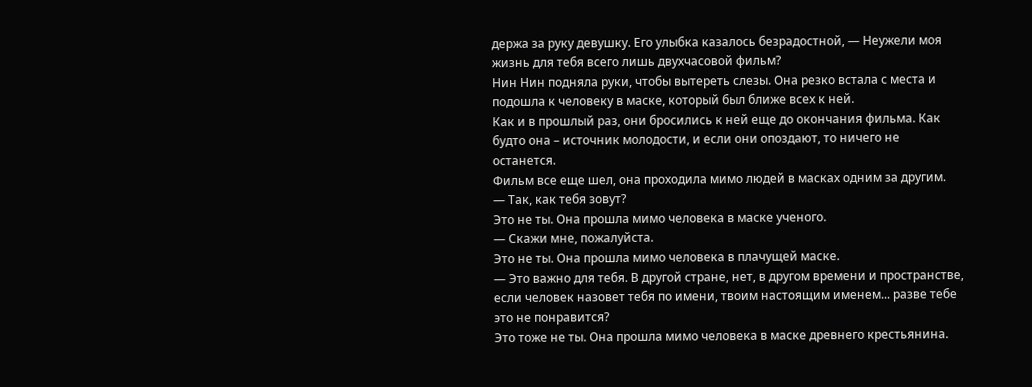держа за руку девушку. Его улыбка казалось безрадостной, — Неужели моя жизнь для тебя всего лишь двухчасовой фильм?
Нин Нин подняла руки, чтобы вытереть слезы. Она резко встала с места и подошла к человеку в маске, который был ближе всех к ней.
Как и в прошлый раз, они бросились к ней еще до окончания фильма. Как будто она – источник молодости, и если они опоздают, то ничего не останется.
Фильм все еще шел, она проходила мимо людей в масках одним за другим.
— Так, как тебя зовут?
Это не ты. Она прошла мимо человека в маске ученого.
— Скажи мне, пожалуйста.
Это не ты. Она прошла мимо человека в плачущей маске.
— Это важно для тебя. В другой стране, нет, в другом времени и пространстве, если человек назовет тебя по имени, твоим настоящим именем... разве тебе это не понравится?
Это тоже не ты. Она прошла мимо человека в маске древнего крестьянина.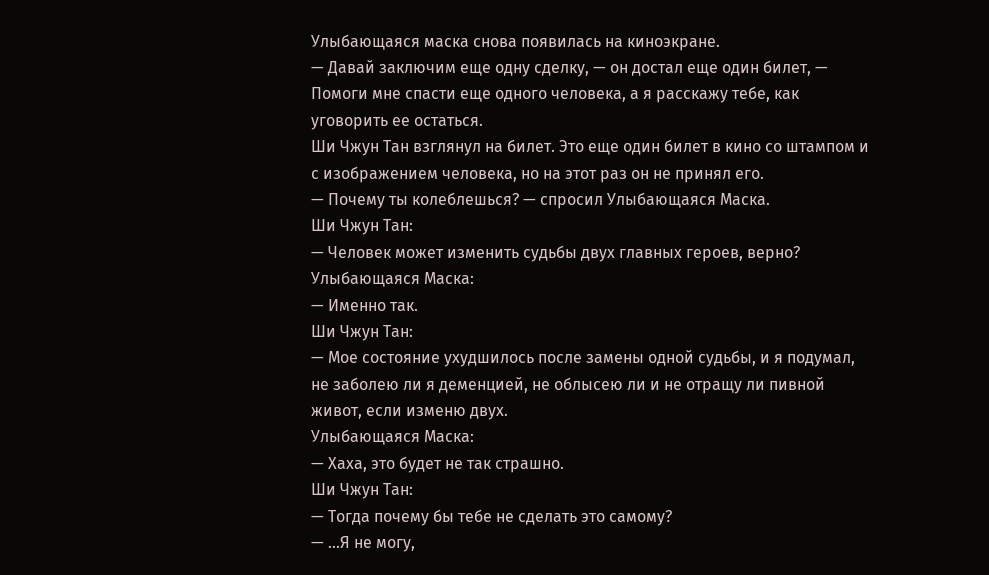Улыбающаяся маска снова появилась на киноэкране.
— Давай заключим еще одну сделку, — он достал еще один билет, — Помоги мне спасти еще одного человека, а я расскажу тебе, как уговорить ее остаться.
Ши Чжун Тан взглянул на билет. Это еще один билет в кино со штампом и с изображением человека, но на этот раз он не принял его.
— Почему ты колеблешься? — спросил Улыбающаяся Маска.
Ши Чжун Тан:
— Человек может изменить судьбы двух главных героев, верно?
Улыбающаяся Маска:
— Именно так.
Ши Чжун Тан:
— Мое состояние ухудшилось после замены одной судьбы, и я подумал, не заболею ли я деменцией, не облысею ли и не отращу ли пивной живот, если изменю двух.
Улыбающаяся Маска:
— Хаха, это будет не так страшно.
Ши Чжун Тан:
— Тогда почему бы тебе не сделать это самому?
— ...Я не могу,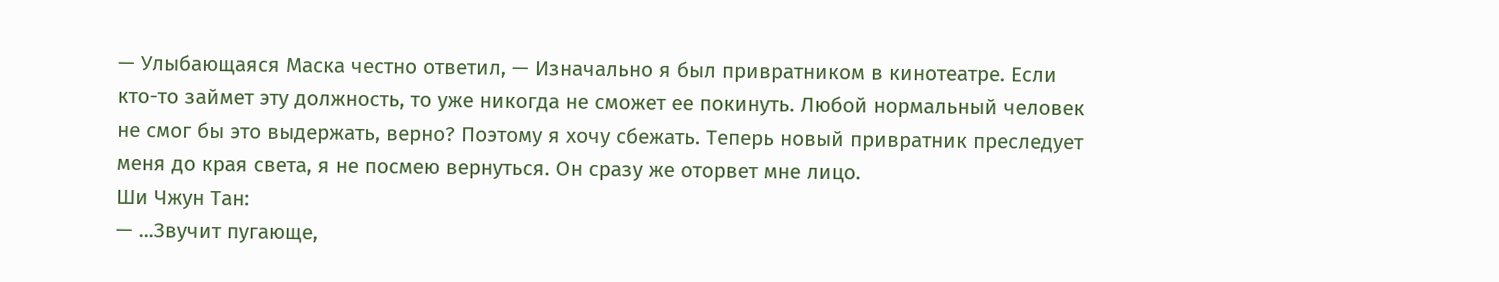— Улыбающаяся Маска честно ответил, — Изначально я был привратником в кинотеатре. Если кто-то займет эту должность, то уже никогда не сможет ее покинуть. Любой нормальный человек не смог бы это выдержать, верно? Поэтому я хочу сбежать. Теперь новый привратник преследует меня до края света, я не посмею вернуться. Он сразу же оторвет мне лицо.
Ши Чжун Тан:
— ...Звучит пугающе,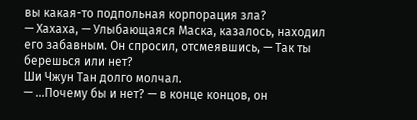вы какая-то подпольная корпорация зла?
— Хахаха, — Улыбающаяся Маска, казалось, находил его забавным. Он спросил, отсмеявшись, — Так ты берешься или нет?
Ши Чжун Тан долго молчал.
— ...Почему бы и нет? — в конце концов, он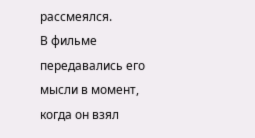рассмеялся.
В фильме передавались его мысли в момент, когда он взял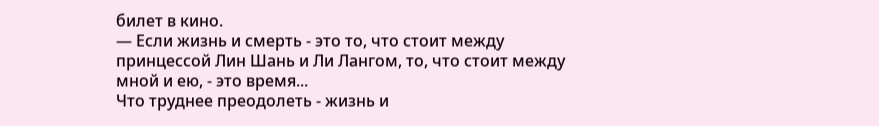билет в кино.
— Если жизнь и смерть - это то, что стоит между принцессой Лин Шань и Ли Лангом, то, что стоит между мной и ею, - это время...
Что труднее преодолеть - жизнь и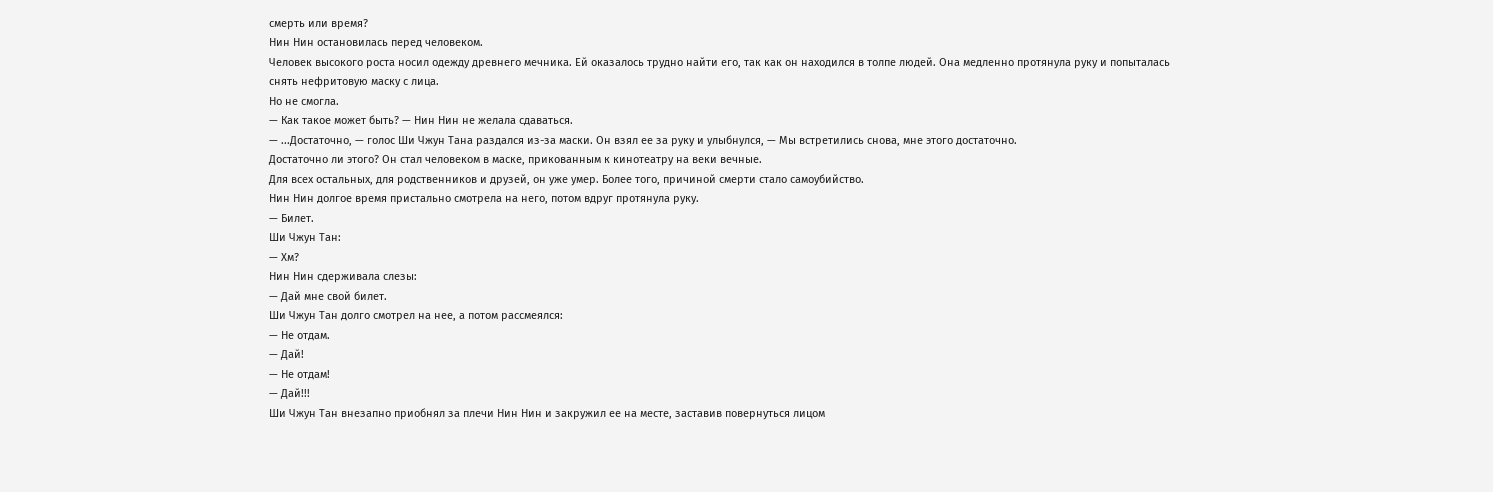смерть или время?
Нин Нин остановилась перед человеком.
Человек высокого роста носил одежду древнего мечника. Ей оказалось трудно найти его, так как он находился в толпе людей. Она медленно протянула руку и попыталась снять нефритовую маску с лица.
Но не смогла.
— Как такое может быть? — Нин Нин не желала сдаваться.
— ...Достаточно, — голос Ши Чжун Тана раздался из-за маски. Он взял ее за руку и улыбнулся, — Мы встретились снова, мне этого достаточно.
Достаточно ли этого? Он стал человеком в маске, прикованным к кинотеатру на веки вечные.
Для всех остальных, для родственников и друзей, он уже умер. Более того, причиной смерти стало самоубийство.
Нин Нин долгое время пристально смотрела на него, потом вдруг протянула руку.
— Билет.
Ши Чжун Тан:
— Хм?
Нин Нин сдерживала слезы:
— Дай мне свой билет.
Ши Чжун Тан долго смотрел на нее, а потом рассмеялся:
— Не отдам.
— Дай!
— Не отдам!
— Дай!!!
Ши Чжун Тан внезапно приобнял за плечи Нин Нин и закружил ее на месте, заставив повернуться лицом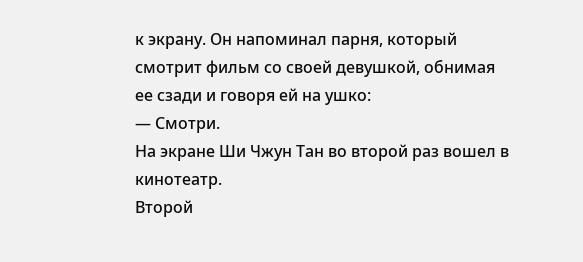к экрану. Он напоминал парня, который смотрит фильм со своей девушкой, обнимая ее сзади и говоря ей на ушко:
— Смотри.
На экране Ши Чжун Тан во второй раз вошел в кинотеатр.
Второй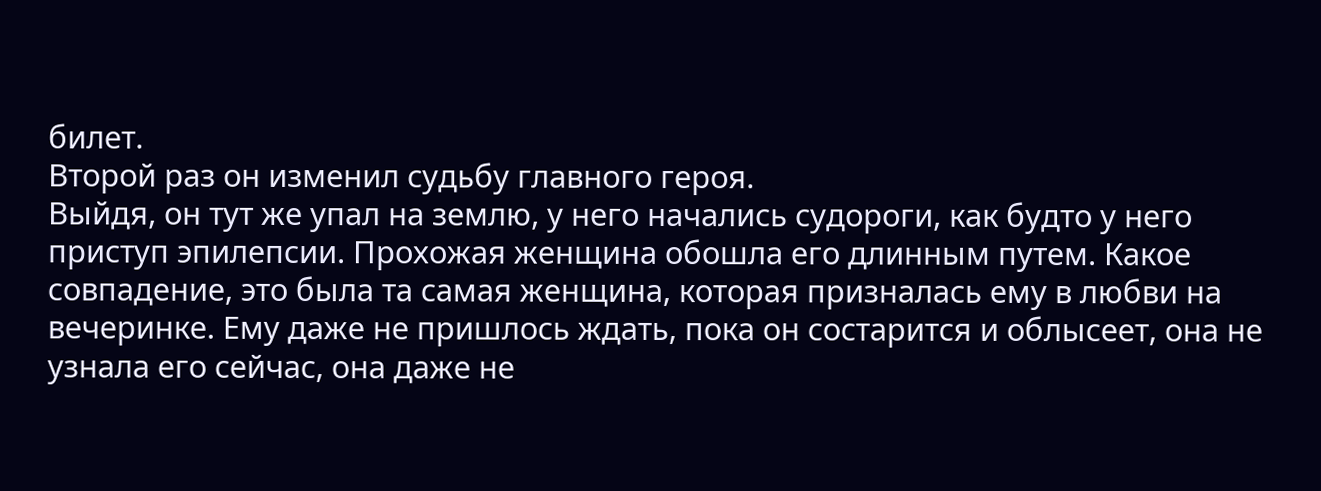билет.
Второй раз он изменил судьбу главного героя.
Выйдя, он тут же упал на землю, у него начались судороги, как будто у него приступ эпилепсии. Прохожая женщина обошла его длинным путем. Какое совпадение, это была та самая женщина, которая призналась ему в любви на вечеринке. Ему даже не пришлось ждать, пока он состарится и облысеет, она не узнала его сейчас, она даже не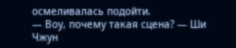осмеливалась подойти.
— Воу, почему такая сцена? — Ши Чжун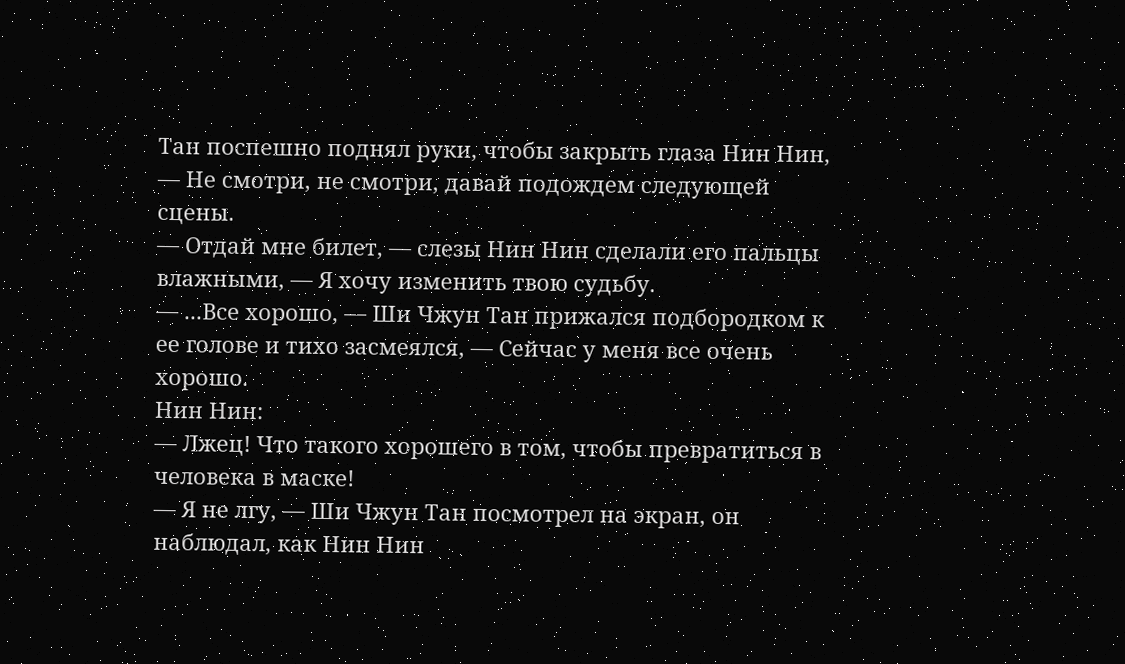Тан поспешно поднял руки, чтобы закрыть глаза Нин Нин, — Не смотри, не смотри, давай подождем следующей сцены.
— Отдай мне билет, — слезы Нин Нин сделали его пальцы влажными, — Я хочу изменить твою судьбу.
— ...Все хорошо, — Ши Чжун Тан прижался подбородком к ее голове и тихо засмеялся, — Сейчас у меня все очень хорошо.
Нин Нин:
— Лжец! Что такого хорошего в том, чтобы превратиться в человека в маске!
— Я не лгу, — Ши Чжун Тан посмотрел на экран, он наблюдал, как Нин Нин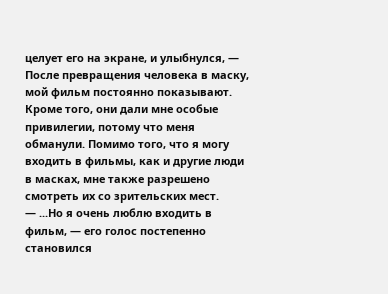целует его на экране, и улыбнулся, — После превращения человека в маску, мой фильм постоянно показывают. Кроме того, они дали мне особые привилегии, потому что меня обманули. Помимо того, что я могу входить в фильмы, как и другие люди в масках, мне также разрешено смотреть их со зрительских мест.
— ...Но я очень люблю входить в фильм, — его голос постепенно становился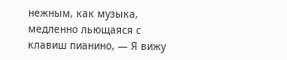нежным, как музыка, медленно льющаяся с клавиш пианино, — Я вижу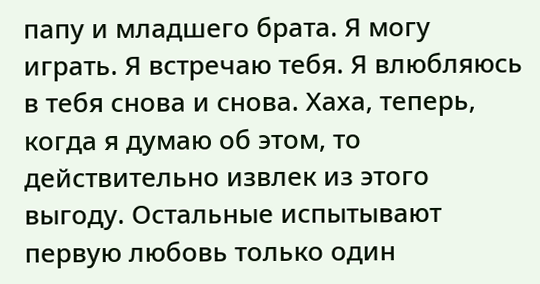папу и младшего брата. Я могу играть. Я встречаю тебя. Я влюбляюсь в тебя снова и снова. Хаха, теперь, когда я думаю об этом, то действительно извлек из этого выгоду. Остальные испытывают первую любовь только один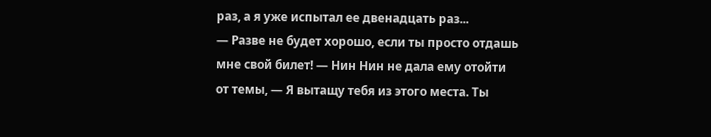раз, а я уже испытал ее двенадцать раз...
— Разве не будет хорошо, если ты просто отдашь мне свой билет! — Нин Нин не дала ему отойти от темы, — Я вытащу тебя из этого места. Ты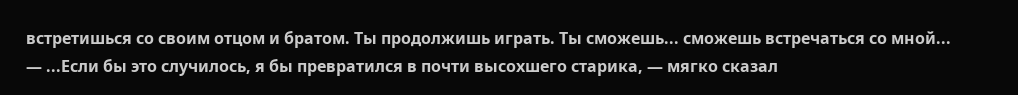встретишься со своим отцом и братом. Ты продолжишь играть. Ты сможешь... сможешь встречаться со мной...
— ...Если бы это случилось, я бы превратился в почти высохшего старика, — мягко сказал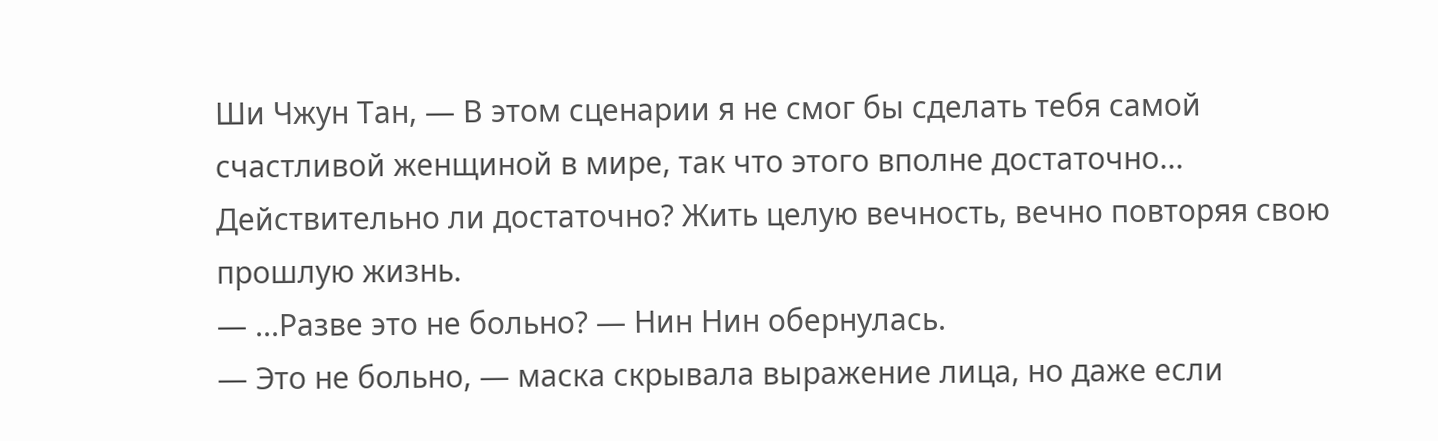Ши Чжун Тан, — В этом сценарии я не смог бы сделать тебя самой счастливой женщиной в мире, так что этого вполне достаточно...
Действительно ли достаточно? Жить целую вечность, вечно повторяя свою прошлую жизнь.
— ...Разве это не больно? — Нин Нин обернулась.
— Это не больно, — маска скрывала выражение лица, но даже если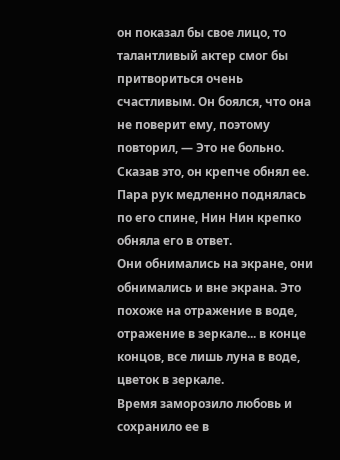он показал бы свое лицо, то талантливый актер смог бы притвориться очень счастливым. Он боялся, что она не поверит ему, поэтому повторил, — Это не больно.
Сказав это, он крепче обнял ее.
Пара рук медленно поднялась по его спине, Нин Нин крепко обняла его в ответ.
Они обнимались на экране, они обнимались и вне экрана. Это похоже на отражение в воде, отражение в зеркале... в конце концов, все лишь луна в воде, цветок в зеркале.
Время заморозило любовь и сохранило ее в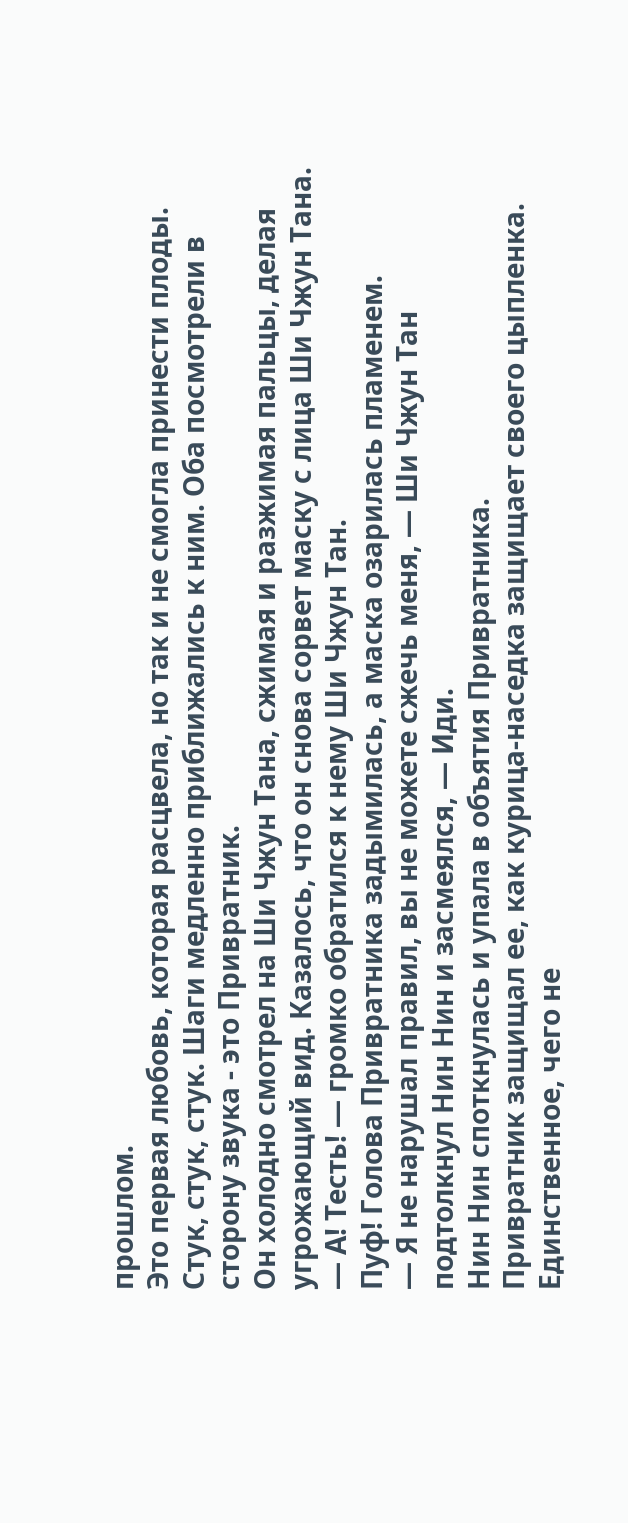прошлом.
Это первая любовь, которая расцвела, но так и не смогла принести плоды.
Стук, стук, стук. Шаги медленно приближались к ним. Оба посмотрели в сторону звука - это Привратник.
Он холодно смотрел на Ши Чжун Тана, сжимая и разжимая пальцы, делая угрожающий вид. Казалось, что он снова сорвет маску с лица Ши Чжун Тана.
— А! Тесть! — громко обратился к нему Ши Чжун Тан.
Пуф! Голова Привратника задымилась, а маска озарилась пламенем.
— Я не нарушал правил, вы не можете сжечь меня, — Ши Чжун Тан подтолкнул Нин Нин и засмеялся, — Иди.
Нин Нин споткнулась и упала в объятия Привратника.
Привратник защищал ее, как курица-наседка защищает своего цыпленка. Единственное, чего не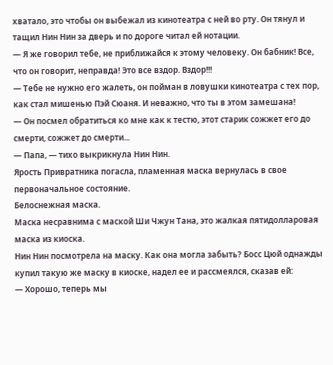хватало, это чтобы он выбежал из кинотеатра с ней во рту. Он тянул и тащил Нин Нин за дверь и по дороге читал ей нотации.
— Я же говорил тебе, не приближайся к этому человеку. Он бабник! Все, что он говорит, неправда! Это все вздор. Вздор!!!
— Тебе не нужно его жалеть, он пойман в ловушки кинотеатра с тех пор, как стал мишенью Пэй Сюаня. И неважно, что ты в этом замешана!
— Он посмел обратиться ко мне как к тестю, этот старик сожжет его до смерти, сожжет до смерти...
— Папа, — тихо выкрикнула Нин Нин.
Ярость Привратника погасла, пламенная маска вернулась в свое первоначальное состояние.
Белоснежная маска.
Маска несравнима с маской Ши Чжун Тана, это жалкая пятидолларовая маска из киоска.
Нин Нин посмотрела на маску. Как она могла забыть? Босс Цюй однажды купил такую же маску в киоске, надел ее и рассмеялся, сказав ей:
— Хорошо, теперь мы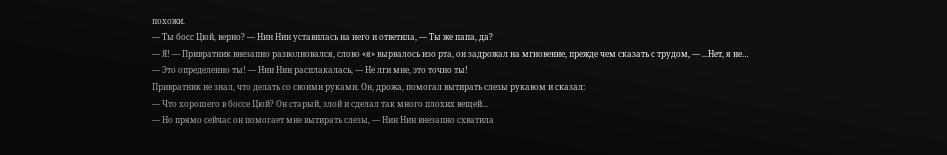похожи.
— Ты босс Цюй, верно? — Нин Нин уставилась на него и ответила, — Ты же папа, да?
— Я! — Привратник внезапно разволновался, слово «я» вырвалось изо рта, он задрожал на мгновение, прежде чем сказать с трудом, — ...Нет, я не…
— Это определенно ты! — Нин Нин расплакалась, — Не лги мне, это точно ты!
Привратник не знал, что делать со своими руками. Он, дрожа, помогал вытирать слезы рукавом и сказал:
— Что хорошего в боссе Цюй? Он старый, злой и сделал так много плохих вещей...
— Но прямо сейчас он помогает мне вытирать слезы, — Нин Нин внезапно схватила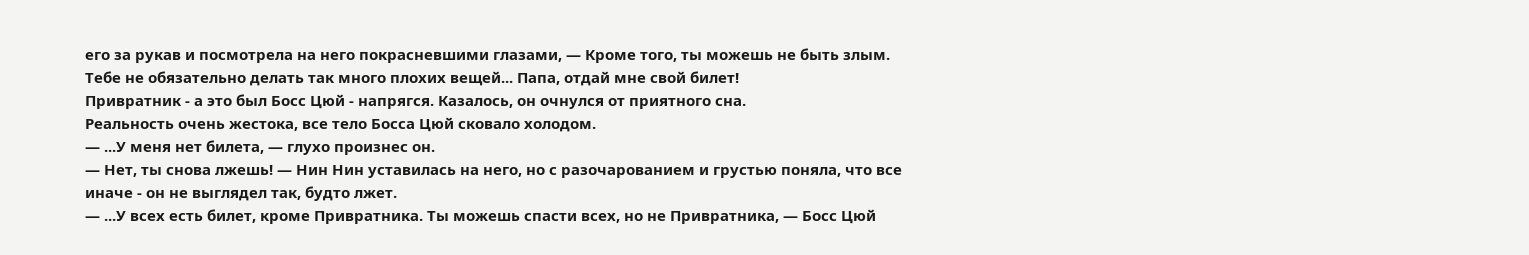его за рукав и посмотрела на него покрасневшими глазами, — Кроме того, ты можешь не быть злым. Тебе не обязательно делать так много плохих вещей... Папа, отдай мне свой билет!
Привратник - а это был Босс Цюй - напрягся. Казалось, он очнулся от приятного сна.
Реальность очень жестока, все тело Босса Цюй сковало холодом.
— ...У меня нет билета, — глухо произнес он.
— Нет, ты снова лжешь! — Нин Нин уставилась на него, но с разочарованием и грустью поняла, что все иначе - он не выглядел так, будто лжет.
— ...У всех есть билет, кроме Привратника. Ты можешь спасти всех, но не Привратника, — Босс Цюй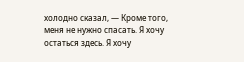холодно сказал, — Кроме того, меня не нужно спасать. Я хочу остаться здесь. Я хочу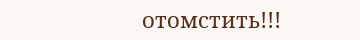отомстить!!!